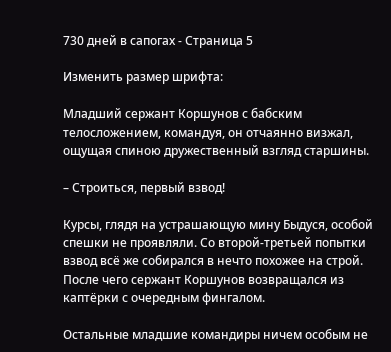730 дней в сапогах - Страница 5

Изменить размер шрифта:

Младший сержант Коршунов с бабским телосложением, командуя, он отчаянно визжал, ощущая спиною дружественный взгляд старшины.

– Строиться, первый взвод!

Курсы, глядя на устрашающую мину Быдуся, особой спешки не проявляли. Со второй-третьей попытки взвод всё же собирался в нечто похожее на строй. После чего сержант Коршунов возвращался из каптёрки с очередным фингалом.

Остальные младшие командиры ничем особым не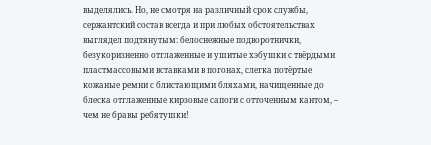выделялись. Но, не смотря на различный срок службы, сержантский состав всегда и при любых обстоятельствах выглядел подтянутым: белоснежные подворотнички, безукоризненно отглаженные и ушитые хэбушки с твёрдыми пластмассовыми вставками в погонах, слегка потёртые кожаные ремни с блистающими бляхами, начищенные до блеска отглаженные кирзовые сапоги с отточенным кантом, – чем не бравы ребятушки!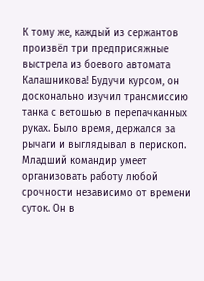К тому же, каждый из сержантов произвёл три предприсяжные выстрела из боевого автомата Калашникова! Будучи курсом, он досконально изучил трансмиссию танка с ветошью в перепачканных руках. Было время, держался за рычаги и выглядывал в перископ. Младший командир умеет организовать работу любой срочности независимо от времени суток. Он в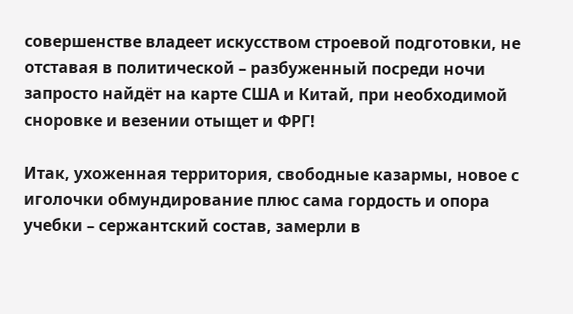совершенстве владеет искусством строевой подготовки, не отставая в политической – разбуженный посреди ночи запросто найдёт на карте США и Китай, при необходимой сноровке и везении отыщет и ФРГ!

Итак, ухоженная территория, свободные казармы, новое с иголочки обмундирование плюс сама гордость и опора учебки – сержантский состав, замерли в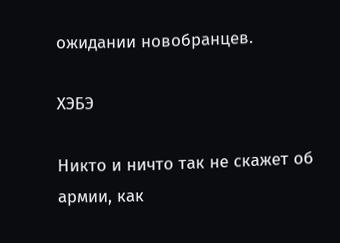ожидании новобранцев.

ХЭБЭ

Никто и ничто так не скажет об армии, как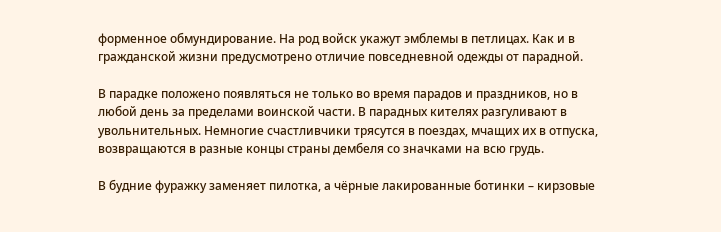форменное обмундирование. На род войск укажут эмблемы в петлицах. Как и в гражданской жизни предусмотрено отличие повседневной одежды от парадной.

В парадке положено появляться не только во время парадов и праздников, но в любой день за пределами воинской части. В парадных кителях разгуливают в увольнительных. Немногие счастливчики трясутся в поездах, мчащих их в отпуска, возвращаются в разные концы страны дембеля со значками на всю грудь.

В будние фуражку заменяет пилотка, а чёрные лакированные ботинки – кирзовые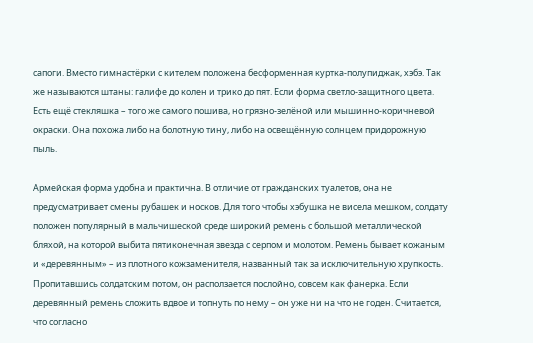сапоги. Вместо гимнастёрки с кителем положена бесформенная куртка-полупиджак, хэбэ. Так же называются штаны: галифе до колен и трико до пят. Если форма светло-защитного цвета. Есть ещё стекляшка – того же самого пошива, но грязно-зелёной или мышинно-коричневой окраски. Она похожа либо на болотную тину, либо на освещённую солнцем придорожную пыль.

Армейская форма удобна и практична. В отличие от гражданских туалетов, она не предусматривает смены рубашек и носков. Для того чтобы хэбушка не висела мешком, солдату положен популярный в мальчишеской среде широкий ремень с большой металлической бляхой, на которой выбита пятиконечная звезда с серпом и молотом. Ремень бывает кожаным и «деревянным» – из плотного кожзаменителя, названный так за исключительную хрупкость. Пропитавшись солдатским потом, он расползается послойно, совсем как фанерка. Если деревянный ремень сложить вдвое и топнуть по нему – он уже ни на что не годен. Считается, что согласно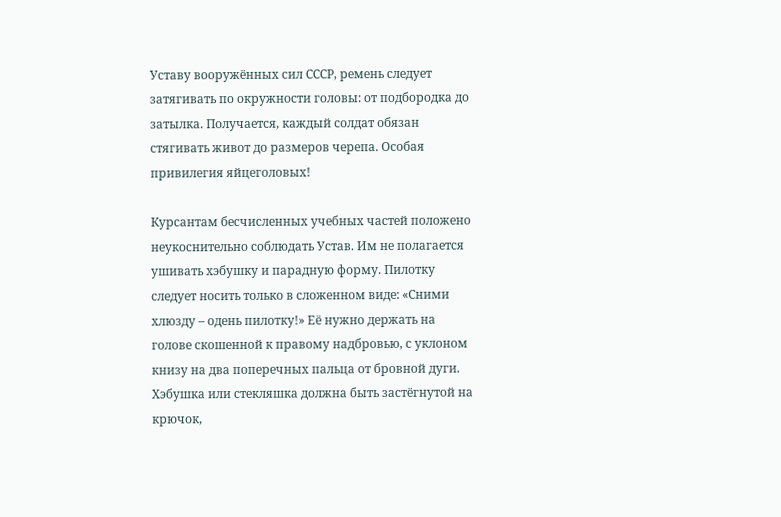Уставу вооружённых сил СССР, ремень следует затягивать по окружности головы: от подбородка до затылка. Получается, каждый солдат обязан стягивать живот до размеров черепа. Особая привилегия яйцеголовых!

Курсантам бесчисленных учебных частей положено неукоснительно соблюдать Устав. Им не полагается ушивать хэбушку и парадную форму. Пилотку следует носить только в сложенном виде: «Сними хлюзду – одень пилотку!» Её нужно держать на голове скошенной к правому надбровью, с уклоном книзу на два поперечных пальца от бровной дуги. Хэбушка или стекляшка должна быть застёгнутой на крючок,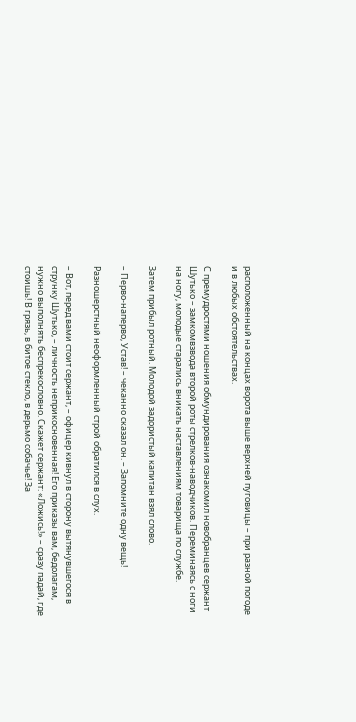расположенный на концах ворота выше верхней пуговицы – при разной погоде и в любых обстоятельствах.

С премудростями ношения обмундирования ознакомил новобранцев сержант Шутько – замкомвзвода второй роты стрелков-наводчиков. Переминаясь с ноги на ногу, молодые старались вникать наставлениям товарища по службе.

Затем прибыл ротный. Молодой задористый капитан взял слово.

– Перво-наперво, Устав! – чеканно сказал он. – Запомните одну вещь!

Разношерстный неоформленный строй обратился в слух.

– Вот, перед вами стоит сержант, – офицер кивнул в сторону вытянувшегося в струнку Шутько, – личность неприкосновенная! Его приказы вам, бедолагам, нужно выполнять беспрекословно. Скажет сержант: «Ложись!» – сразу падай, где стоишь! В грязь, в битое стекло, в дерьмо собачье! За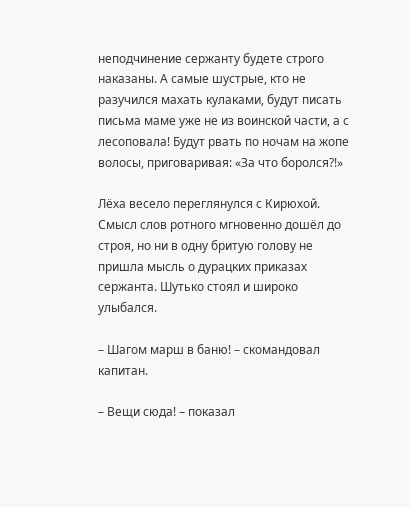неподчинение сержанту будете строго наказаны. А самые шустрые, кто не разучился махать кулаками, будут писать письма маме уже не из воинской части, а с лесоповала! Будут рвать по ночам на жопе волосы, приговаривая: «За что боролся?!»

Лёха весело переглянулся с Кирюхой. Смысл слов ротного мгновенно дошёл до строя, но ни в одну бритую голову не пришла мысль о дурацких приказах сержанта. Шутько стоял и широко улыбался.

– Шагом марш в баню! – скомандовал капитан.

– Вещи сюда! – показал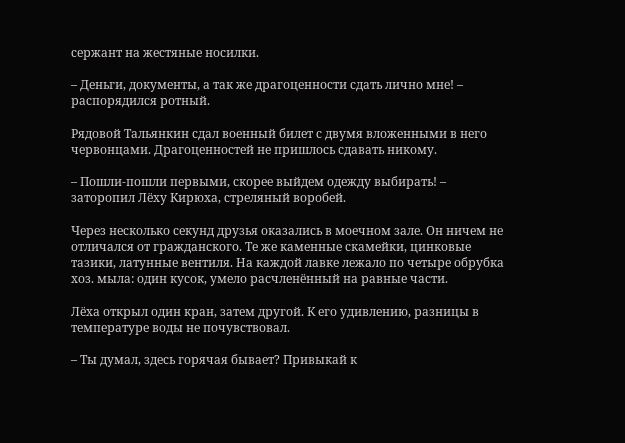сержант на жестяные носилки.

– Деньги, документы, а так же драгоценности сдать лично мне! – распорядился ротный.

Рядовой Тальянкин сдал военный билет с двумя вложенными в него червонцами. Драгоценностей не пришлось сдавать никому.

– Пошли-пошли первыми, скорее выйдем одежду выбирать! – заторопил Лёху Кирюха, стреляный воробей.

Через несколько секунд друзья оказались в моечном зале. Он ничем не отличался от гражданского. Те же каменные скамейки, цинковые тазики, латунные вентиля. На каждой лавке лежало по четыре обрубка хоз. мыла: один кусок, умело расчленённый на равные части.

Лёха открыл один кран, затем другой. К его удивлению, разницы в температуре воды не почувствовал.

– Ты думал, здесь горячая бывает? Привыкай к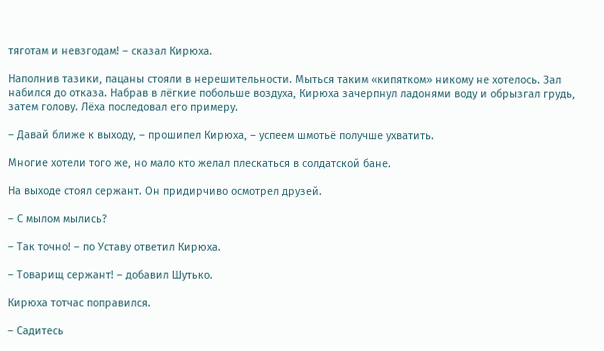тяготам и невзгодам! – сказал Кирюха.

Наполнив тазики, пацаны стояли в нерешительности. Мыться таким «кипятком» никому не хотелось. Зал набился до отказа. Набрав в лёгкие побольше воздуха, Кирюха зачерпнул ладонями воду и обрызгал грудь, затем голову. Лёха последовал его примеру.

– Давай ближе к выходу, – прошипел Кирюха, – успеем шмотьё получше ухватить.

Многие хотели того же, но мало кто желал плескаться в солдатской бане.

На выходе стоял сержант. Он придирчиво осмотрел друзей.

– С мылом мылись?

– Так точно! – по Уставу ответил Кирюха.

– Товарищ сержант! – добавил Шутько.

Кирюха тотчас поправился.

– Садитесь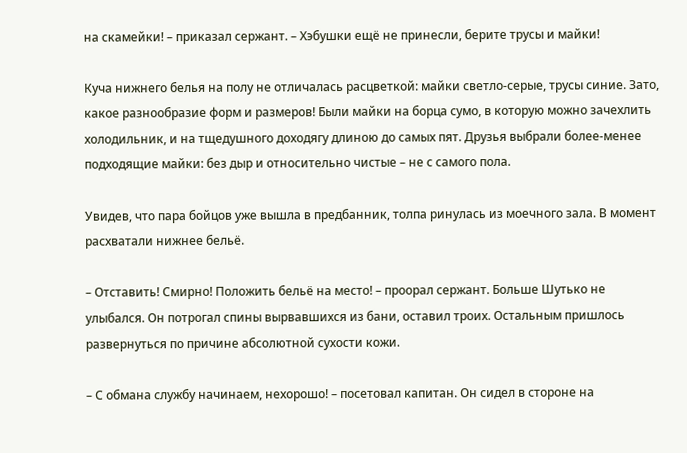на скамейки! – приказал сержант. – Хэбушки ещё не принесли, берите трусы и майки!

Куча нижнего белья на полу не отличалась расцветкой: майки светло-серые, трусы синие. Зато, какое разнообразие форм и размеров! Были майки на борца сумо, в которую можно зачехлить холодильник, и на тщедушного доходягу длиною до самых пят. Друзья выбрали более-менее подходящие майки: без дыр и относительно чистые – не с самого пола.

Увидев, что пара бойцов уже вышла в предбанник, толпа ринулась из моечного зала. В момент расхватали нижнее бельё.

– Отставить! Смирно! Положить бельё на место! – проорал сержант. Больше Шутько не улыбался. Он потрогал спины вырвавшихся из бани, оставил троих. Остальным пришлось развернуться по причине абсолютной сухости кожи.

– С обмана службу начинаем, нехорошо! – посетовал капитан. Он сидел в стороне на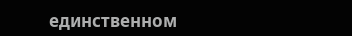единственном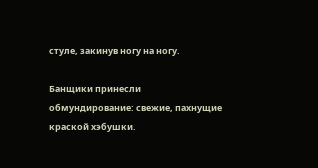стуле, закинув ногу на ногу.

Банщики принесли обмундирование: свежие, пахнущие краской хэбушки.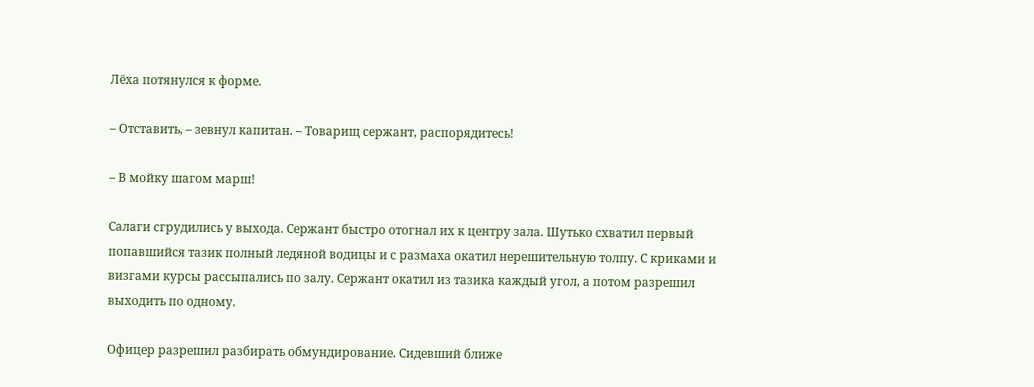Лёха потянулся к форме.

– Отставить, – зевнул капитан. – Товарищ сержант, распорядитесь!

– В мойку шагом марш!

Салаги сгрудились у выхода. Сержант быстро отогнал их к центру зала. Шутько схватил первый попавшийся тазик полный ледяной водицы и с размаха окатил нерешительную толпу. С криками и визгами курсы рассыпались по залу. Сержант окатил из тазика каждый угол, а потом разрешил выходить по одному.

Офицер разрешил разбирать обмундирование. Сидевший ближе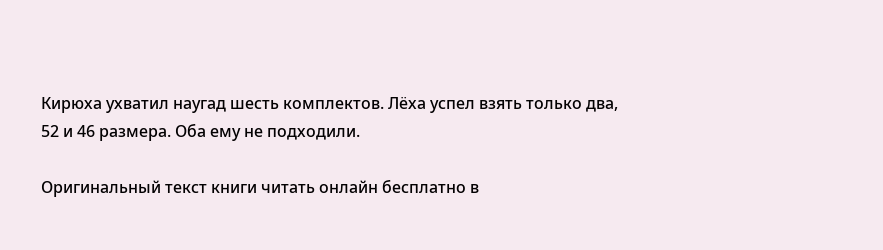Кирюха ухватил наугад шесть комплектов. Лёха успел взять только два, 52 и 46 размера. Оба ему не подходили.

Оригинальный текст книги читать онлайн бесплатно в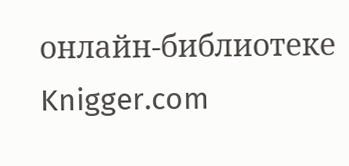онлайн-библиотеке Knigger.com